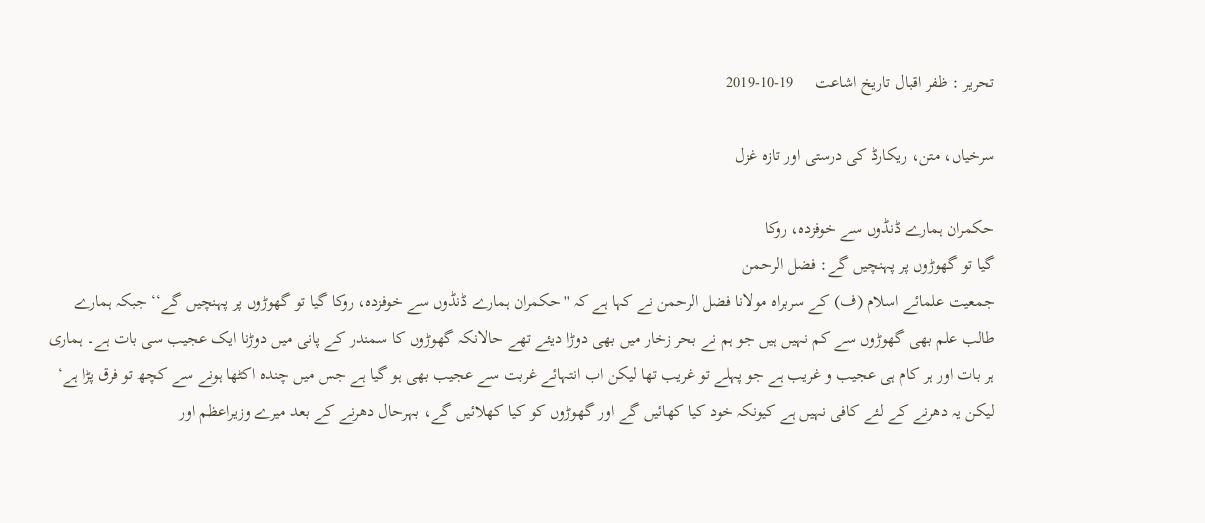تحریر : ظفر اقبال تاریخ اشاعت     19-10-2019

سرخیاں، متن، ریکارڈ کی درستی اور تازہ غزل

حکمران ہمارے ڈنڈوں سے خوفزدہ، روکا
گیا تو گھوڑوں پر پہنچیں گے: فضل الرحمن
جمعیت علمائے اسلام (ف) کے سربراہ مولانا فضل الرحمن نے کہا ہے کہ ''حکمران ہمارے ڈنڈوں سے خوفزدہ، روکا گیا تو گھوڑوں پر پہنچیں گے‘‘ جبکہ ہمارے طالب علم بھی گھوڑوں سے کم نہیں ہیں جو ہم نے بحر زخار میں بھی دوڑا دیئے تھے حالانکہ گھوڑوں کا سمندر کے پانی میں دوڑنا ایک عجیب سی بات ہے۔ ہماری ہر بات اور ہر کام ہی عجیب و غریب ہے جو پہلے تو غریب تھا لیکن اب انتہائے غربت سے عجیب بھی ہو گیا ہے جس میں چندہ اکٹھا ہونے سے کچھ تو فرق پڑا ہے‘ لیکن یہ دھرنے کے لئے کافی نہیں ہے کیونکہ خود کیا کھائیں گے اور گھوڑوں کو کیا کھلائیں گے، بہرحال دھرنے کے بعد میرے وزیراعظم اور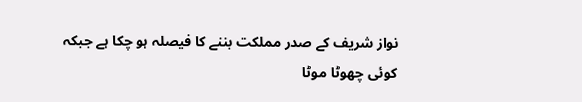نواز شریف کے صدر مملکت بننے کا فیصلہ ہو چکا ہے جبکہ کوئی چھوٹا موٹا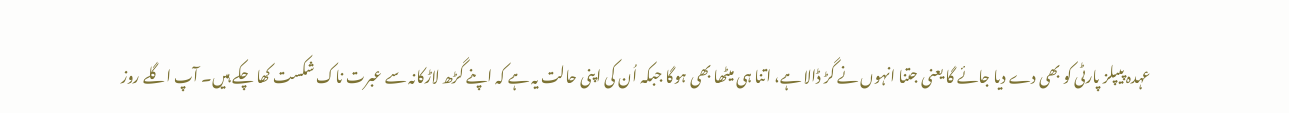عہدہ پیپلز پارٹی کو بھی دے دیا جائے گا یعنی جتنا انہوں نے گڑ ڈالا ہے، اتنا ہی میٹھا بھی ہوگا جبکہ اُن کی اپنی حالت یہ ہے کہ اپنے گڑھ لاڑکانہ سے عبرت ناک شکست کھا چکے ہیں۔ آپ اگلے روز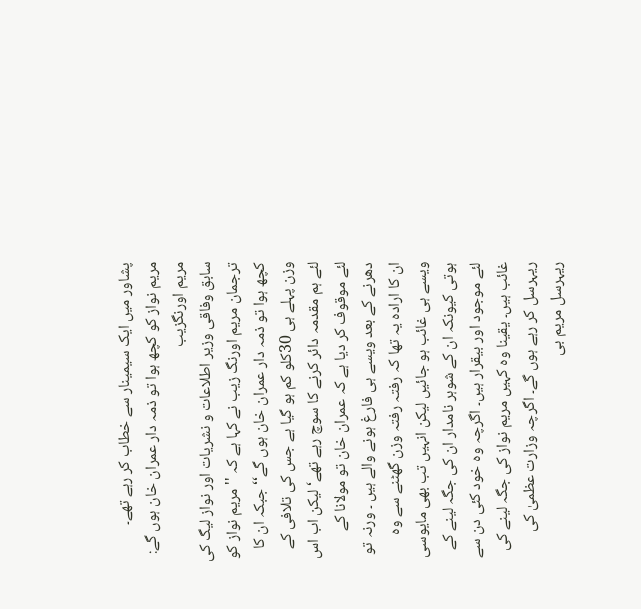پشاور میں ایک سیمینار سے خطاب کر رہے تھے۔
مریم نواز کو کچھ ہوا تو ذمہ دار عمران خان ہوں گے: مریم اورنگزیب
سابق وفاقی وزیر اطلاعات و نشریات اور نواز لیگ کی ترجمان مریم اورنگ زیب نے کہا ہے کہ ''مریم نواز کو کچھ ہوا تو ذمہ دار عمران خان ہوں گے‘‘ جبکہ ان کا وزن پہلے ہی 30کلو کم ہو گیا ہے جس کی تلافی کے لئے ہم مقدمہ دائر کرنے کا سوچ رہے تھے‘ لیکن اب اس لئے موقوف کر دیا ہے کہ عمران خان تو مولانا کے دھرنے کے بعد ویسے ہی فارغ ہونے والے ہیں ۔ ورنہ تو ان کا ارادہ یہ تھا کہ رفتہ رفتہ وزن گھٹنے سے وہ ویسے ہی غائب ہو جائیں لیکن انہیں تب بھی مایوسی ہوتی کیونکہ ان کے شوہر نامدار ان کی جگہ لینے کے لئے موجود اور بیقرار ہیں۔ اگرچہ وہ خود کئی دن سے غائب ہیں۔ یقینا وہ کہیں مریم نواز کی جگہ لینے کی ریہرسل کر رہے ہوں گے۔ اگرچہ وزارت عظمیٰ کی ریہرسل مریم بی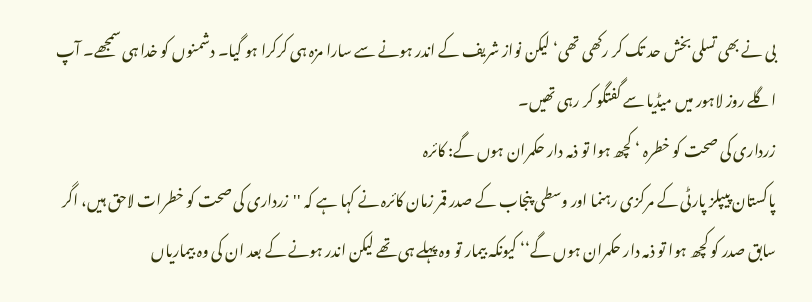بی نے بھی تسلی بخش حد تک کر رکھی تھی‘ لیکن نواز شریف کے اندر ہونے سے سارا مزہ ہی کرکرا ہو گیا۔ دشمنوں کو خدا ہی سمجھے۔ آپ اگلے روز لاہور میں میڈیا سے گفتگو کر رہی تھیں۔
زرداری کی صحت کو خطرہ ‘ کچھ ہوا تو ذمہ دار حکمران ہوں گے: کائرہ
پاکستان پیپلز پارٹی کے مرکزی رہنما اور وسطی پنجاب کے صدر قمر زمان کائرہ نے کہا ہے کہ ''زرداری کی صحت کو خطرات لاحق ہیں، اگر سابق صدر کو کچھ ہوا تو ذمہ دار حکمران ہوں گے‘‘ کیونکہ بیمار تو وہ پہلے ہی تھے لیکن اندر ہونے کے بعد ان کی وہ بیماریاں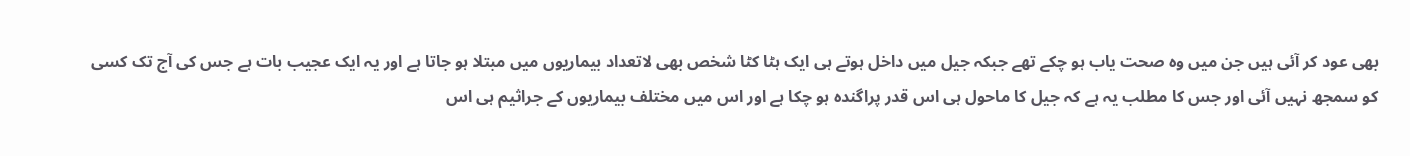بھی عود کر آئی ہیں جن میں وہ صحت یاب ہو چکے تھے جبکہ جیل میں داخل ہوتے ہی ایک ہٹا کٹا شخص بھی لاتعداد بیماریوں میں مبتلا ہو جاتا ہے اور یہ ایک عجیب بات ہے جس کی آج تک کسی کو سمجھ نہیں آئی اور جس کا مطلب یہ ہے کہ جیل کا ماحول ہی اس قدر پراگندہ ہو چکا ہے اور اس میں مختلف بیماریوں کے جراثیم ہی اس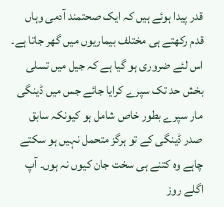قدر پیدا ہوئے ہیں کہ ایک صحتمند آدمی وہاں قدم رکھتے ہی مختلف بیماریوں میں گھر جاتا ہے۔ اس لئے ضروری ہو گیا ہے کہ جیل میں تسلی بخش حد تک سپرے کرایا جائے جس میں ڈینگی مار سپرے بطور خاص شامل ہو کیونکہ سابق صدر ڈینگی کے تو ہرگز متحمل نہیں ہو سکتے چاہے وہ کتنے ہی سخت جان کیوں نہ ہوں۔ آپ اگلے روز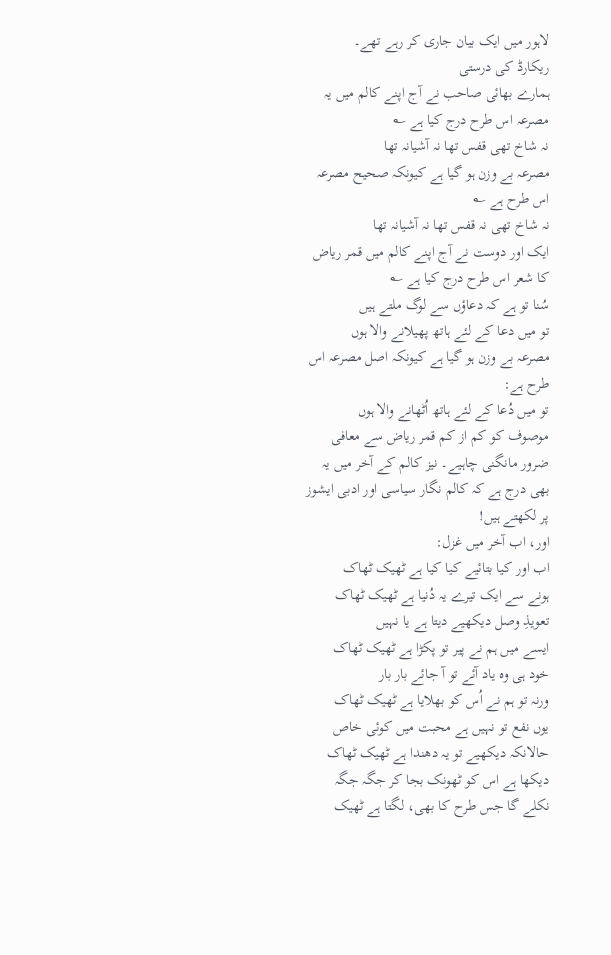لاہور میں ایک بیان جاری کر رہے تھے۔
ریکارڈ کی درستی
ہمارے بھائی صاحب نے آج اپنے کالم میں یہ مصرعہ اس طرح درج کیا ہے ؎
نہ شاخ تھی قفس تھا نہ آشیانہ تھا
مصرعہ بے وزن ہو گیا ہے کیونکہ صحیح مصرعہ اس طرح ہے ؎
نہ شاخ تھی نہ قفس تھا نہ آشیانہ تھا
ایک اور دوست نے آج اپنے کالم میں قمر ریاض کا شعر اس طرح درج کیا ہے ؎
سُنا تو ہے کہ دعاؤں سے لوگ ملتے ہیں
تو میں دعا کے لئے ہاتھ پھیلانے والا ہوں
مصرعہ بے وزن ہو گیا ہے کیونکہ اصل مصرعہ اس طرح ہے:
تو میں دُعا کے لئے ہاتھ اُٹھانے والا ہوں
موصوف کو کم از کم قمر ریاض سے معافی ضرور مانگنی چاہیے۔ نیز کالم کے آخر میں یہ بھی درج ہے کہ کالم نگار سیاسی اور ادبی ایشوز پر لکھتے ہیں!
اور، اب آخر میں غزل:
اب اور کیا بتائیے کیا کیا ہے ٹھیک ٹھاک
ہونے سے ایک تیرے یہ دُنیا ہے ٹھیک ٹھاک
تعویذِ وصل دیکھیے دیتا ہے یا نہیں
ایسے میں ہم نے پیر تو پکڑا ہے ٹھیک ٹھاک
خود ہی وہ یاد آئے تو آ جائے بار بار
ورنہ تو ہم نے اُس کو بھلایا ہے ٹھیک ٹھاک
یوں نفع تو نہیں ہے محبت میں کوئی خاص
حالانکہ دیکھیے تو یہ دھندا ہے ٹھیک ٹھاک
دیکھا ہے اس کو ٹھونک بجا کر جگہ جگہ
نکلے گا جس طرح کا بھی، لگتا ہے ٹھیک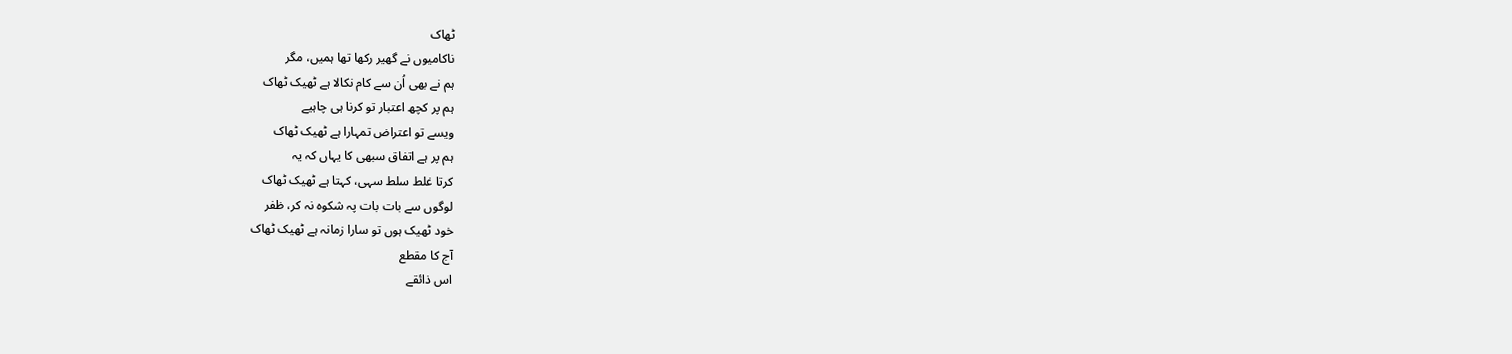ٹھاک
ناکامیوں نے گھیر رکھا تھا ہمیں، مگر
ہم نے بھی اُن سے کام نکالا ہے ٹھیک ٹھاک
ہم پر کچھ اعتبار تو کرنا ہی چاہیے
ویسے تو اعتراض تمہارا ہے ٹھیک ٹھاک
ہم پر ہے اتفاق سبھی کا یہاں کہ یہ
کرتا غلط سلط سہی، کہتا ہے ٹھیک ٹھاک
لوگوں سے بات بات پہ شکوہ نہ کر، ظفر
خود ٹھیک ہوں تو سارا زمانہ ہے ٹھیک ٹھاک
آج کا مقطع
اس ذائقے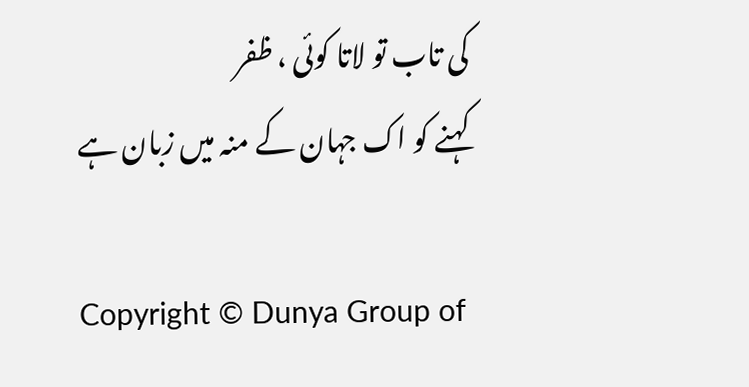کی تاب تو لاتا کوئی ، ظفر
کہنے کو اک جہان کے منہ میں زبان ہے

Copyright © Dunya Group of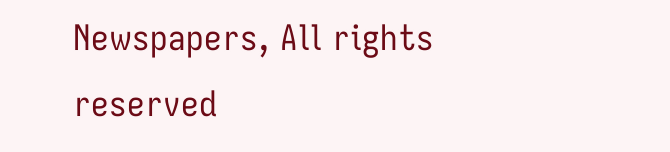Newspapers, All rights reserved